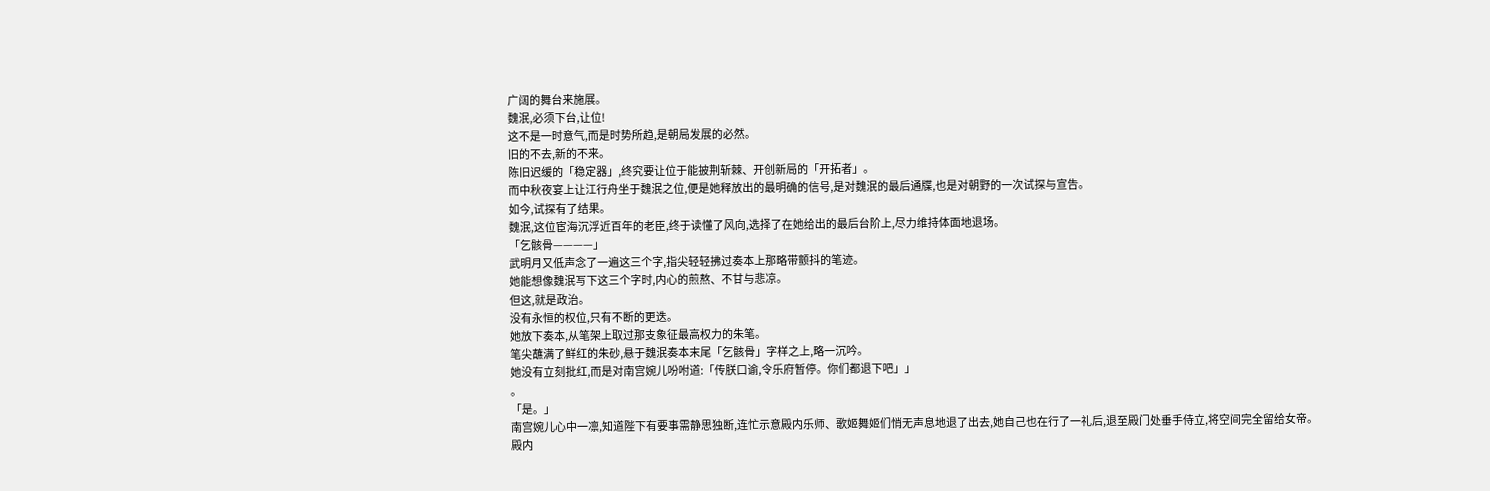广阔的舞台来施展。
魏泯,必须下台,让位!
这不是一时意气,而是时势所趋,是朝局发展的必然。
旧的不去,新的不来。
陈旧迟缓的「稳定器」,终究要让位于能披荆斩棘、开创新局的「开拓者」。
而中秋夜宴上让江行舟坐于魏泯之位,便是她释放出的最明确的信号,是对魏泯的最后通牒,也是对朝野的一次试探与宣告。
如今,试探有了结果。
魏泯,这位宦海沉浮近百年的老臣,终于读懂了风向,选择了在她给出的最后台阶上,尽力维持体面地退场。
「乞骸骨————」
武明月又低声念了一遍这三个字,指尖轻轻拂过奏本上那略带颤抖的笔迹。
她能想像魏泯写下这三个字时,内心的煎熬、不甘与悲凉。
但这,就是政治。
没有永恒的权位,只有不断的更迭。
她放下奏本,从笔架上取过那支象征最高权力的朱笔。
笔尖蘸满了鲜红的朱砂,悬于魏泯奏本末尾「乞骸骨」字样之上,略一沉吟。
她没有立刻批红,而是对南宫婉儿吩咐道:「传朕口谕,令乐府暂停。你们都退下吧」」
。
「是。」
南宫婉儿心中一凛,知道陛下有要事需静思独断,连忙示意殿内乐师、歌姬舞姬们悄无声息地退了出去,她自己也在行了一礼后,退至殿门处垂手侍立,将空间完全留给女帝。
殿内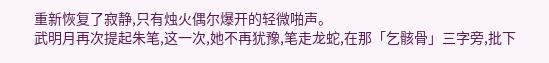重新恢复了寂静,只有烛火偶尔爆开的轻微啪声。
武明月再次提起朱笔,这一次,她不再犹豫,笔走龙蛇,在那「乞骸骨」三字旁,批下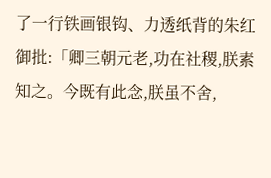了一行铁画银钩、力透纸背的朱红御批:「卿三朝元老,功在社稷,朕素知之。今既有此念,朕虽不舍,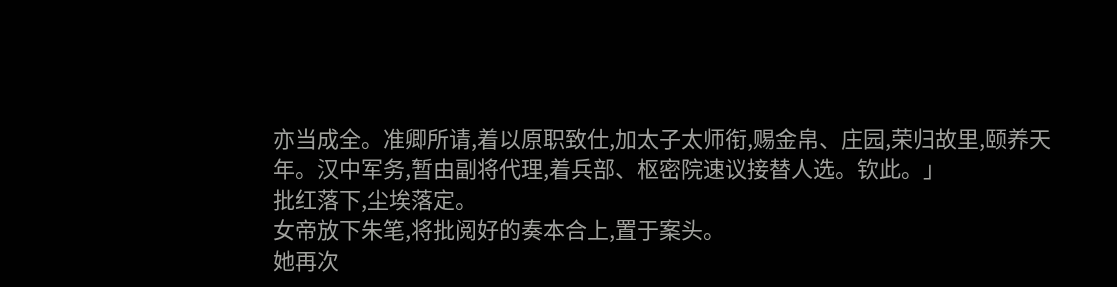亦当成全。准卿所请,着以原职致仕,加太子太师衔,赐金帛、庄园,荣归故里,颐养天年。汉中军务,暂由副将代理,着兵部、枢密院速议接替人选。钦此。」
批红落下,尘埃落定。
女帝放下朱笔,将批阅好的奏本合上,置于案头。
她再次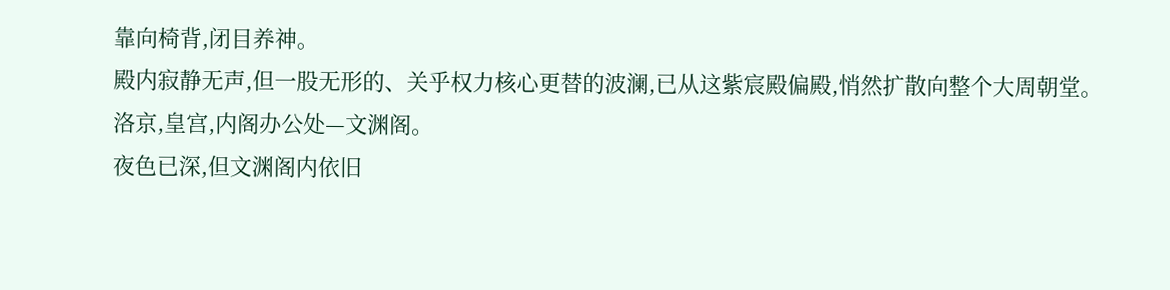靠向椅背,闭目养神。
殿内寂静无声,但一股无形的、关乎权力核心更替的波澜,已从这紫宸殿偏殿,悄然扩散向整个大周朝堂。
洛京,皇宫,内阁办公处—文渊阁。
夜色已深,但文渊阁内依旧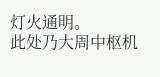灯火通明。
此处乃大周中枢机